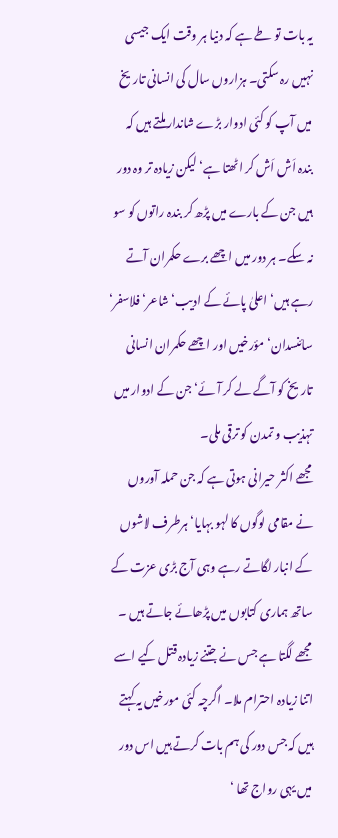یہ بات تو طے ہے کہ دنیا ہر وقت ایک جیسی نہیں رہ سکتی۔ ہزاروں سال کی انسانی تاریخ میں آپ کو کئی ادوار بڑے شاندار ملتے ہیں کہ بندہ اَش اَش کر اٹھتا ہے‘ لیکن زیادہ تر وہ دور ہیں جن کے بارے میں پڑھ کر بندہ راتوں کو سو نہ سکے۔ ہر دور میں اچھے برے حکمران آتے رہے ہیں‘ اعلیٰ پائے کے ادیب‘ شاعر‘ فلاسفر‘ سائنسدان‘ مؤرخیں اور اچھے حکمران انسانی تاریخ کو آگے لے کر آئے‘ جن کے ادوار میں تہذیب و تمدن کو ترقی ملی۔
مجھے اکثر حیرانی ہوتی ہے کہ جن حملہ آوروں نے مقامی لوگوں کا لہو بہایا‘ ہرطرف لاشوں کے انبار لگاتے رہے وہی آج بڑی عزت کے ساتھ ہماری کتابوں میں پڑھائے جاتے ہیں ۔ مجھے لگتا ہے جس نے جتنے زیادہ قتل کیے اسے اتنا زیادہ احترام ملا۔ اگرچہ کئی مورخیں یہ کہتے ہیں کہ جس دور کی ہم بات کرتے ہیں اس دور میں یہی رواج تھا ‘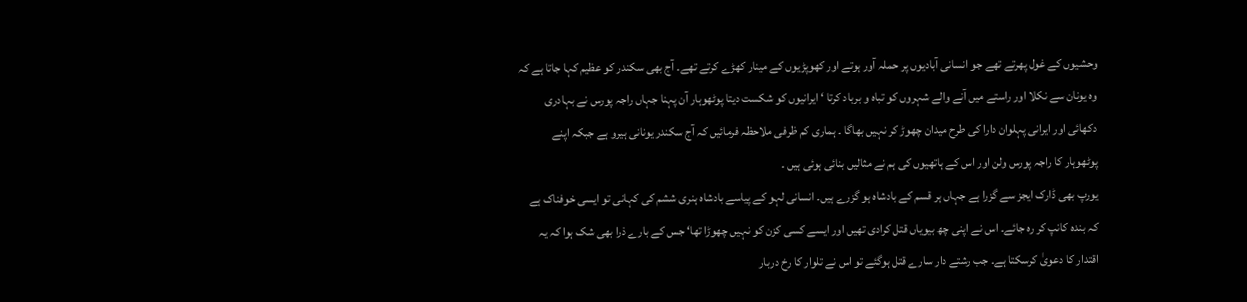وحشیوں کے غول پھرتے تھے جو انسانی آبادیوں پر حملہ آور ہوتے اور کھوپڑیوں کے مینار کھڑے کرتے تھے۔ آج بھی سکندر کو عظیم کہا جاتا ہے کہ وہ یونان سے نکلا اور راستے میں آنے والے شہروں کو تباہ و برباد کرتا ‘ ایرانیوں کو شکست دیتا پوٹھوہار آن پہنا جہاں راجہ پورس نے بہادری دکھائی اور ایرانی پہلوان دارا کی طرح میدان چھوڑ کر نہیں بھاگا ۔ ہماری کم ظرفی ملاحظہ فرمائیں کہ آج سکندر یونانی ہیرو ہے جبکہ اپنے پوٹھوہار کا راجہ پورس ولن اور اس کے ہاتھیوں کی ہم نے مثالیں بنائی ہوئی ہیں ۔
یورپ بھی ڈارک ایجز سے گزرا ہے جہاں ہر قسم کے بادشاہ ہو گزرے ہیں۔ انسانی لہو کے پیاسے بادشاہ ہنری ششم کی کہانی تو ایسی خوفناک ہے کہ بندہ کانپ کر رہ جائے۔ اس نے اپنی چھ بیویاں قتل کرادی تھیں اور ایسے کسی کزن کو نہیں چھوڑا تھا‘ جس کے بارے ذرا بھی شک ہوا کہ یہ اقتدار کا دعویٰ کرسکتا ہے۔ جب رشتے دار سارے قتل ہوگئے تو اس نے تلوار کا رخ دربار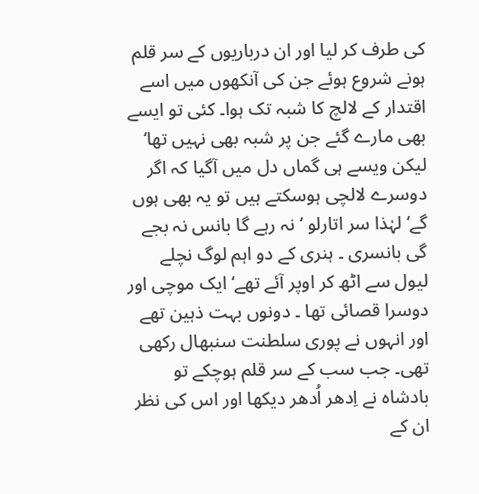کی طرف کر لیا اور ان درباریوں کے سر قلم ہونے شروع ہوئے جن کی آنکھوں میں اسے اقتدار کے لالچ کا شبہ تک ہوا۔ کئی تو ایسے بھی مارے گئے جن پر شبہ بھی نہیں تھا‘ لیکن ویسے ہی گماں دل میں آگیا کہ اگر دوسرے لالچی ہوسکتے ہیں تو یہ بھی ہوں گے‘ لہٰذا سر اتارلو ‘نہ رہے گا بانس نہ بجے گی بانسری ۔ ہنری کے دو اہم لوگ نچلے لیول سے اٹھ کر اوپر آئے تھے‘ ایک موچی اور دوسرا قصائی تھا ۔ دونوں بہت ذہین تھے اور انہوں نے پوری سلطنت سنبھال رکھی تھی۔ جب سب کے سر قلم ہوچکے تو بادشاہ نے اِدھر اُدھر دیکھا اور اس کی نظر ان کے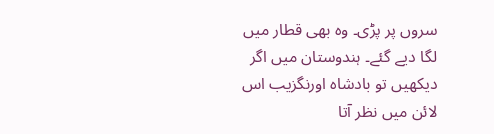سروں پر پڑی۔ وہ بھی قطار میں لگا دیے گئے۔ ہندوستان میں اگر دیکھیں تو بادشاہ اورنگزیب اس لائن میں نظر آتا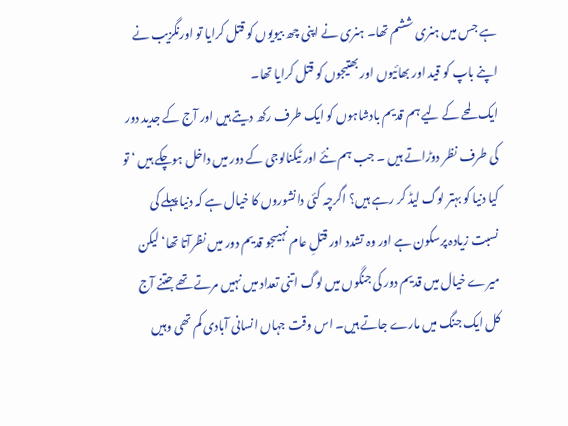ہے جس میں ہنری ششم تھا۔ ہنری نے اپنی چھ بیویوں کو قتل کرایا تو اورنگزیب نے اپنے باپ کو قید اور بھائیوں اور بھتیجوں کو قتل کرایا تھا۔
ایک لمحے کے لیے ہم قدیم بادشاہوں کو ایک طرف رکھ دیتے ہیں اور آج کے جدید دور کی طرف نظر دوڑاتے ہیں ۔ جب ہم نئے اور ٹیکنالوجی کے دور میں داخل ہوچکے ہیں ‘ تو کیا دنیا کو بہتر لوگ لیڈ کر رہے ہیں؟ اگرچہ کئی دانشوروں کا خیال ہے کہ دنیا پہلے کی نسبت زیادہ پرسکون ہے اور وہ تشدد اور قتلِ عام نہیںجو قدیم دور میں نظرآتا تھا‘ لیکن میرے خیال میں قدیم دور کی جنگوں میں لوگ اتنی تعداد میں نہیں مرتے تھے جتنے آج کل ایک جنگ میں مارے جاتے ہیں۔ اس وقت جہاں انسانی آبادی کم تھی وہیں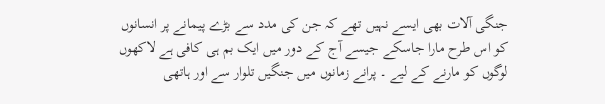جنگی آلات بھی ایسے نہیں تھے کہ جن کی مدد سے بڑے پیمانے پر انسانوں کو اس طرح مارا جاسکے جیسے آج کے دور میں ایک بم ہی کافی ہے لاکھوں لوگوں کو مارنے کے لیے ۔ پرانے زمانوں میں جنگیں تلوار سے اور ہاتھی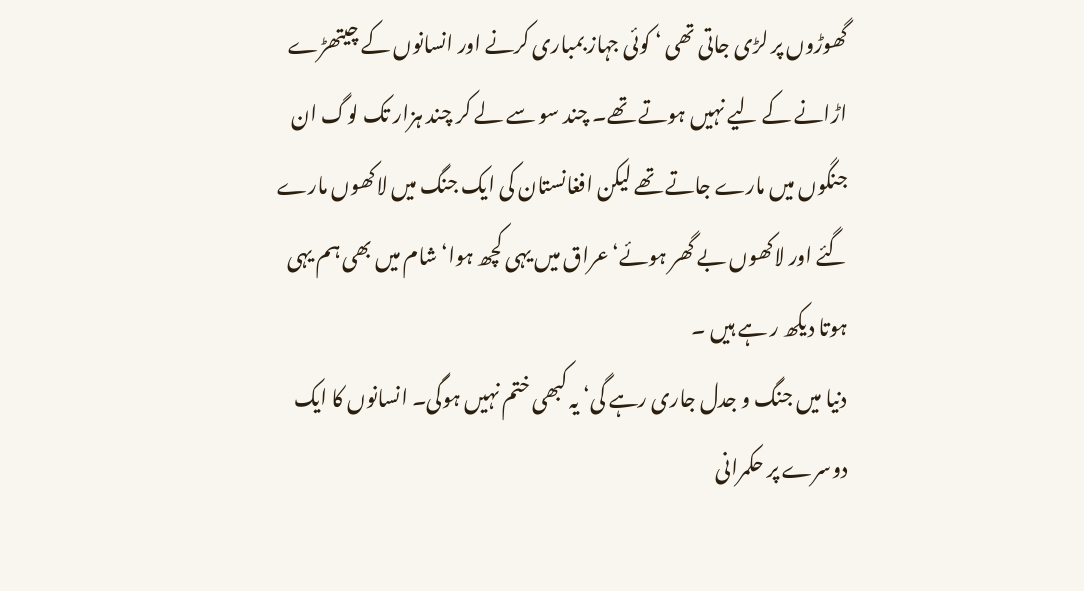گھوڑوں پر لڑی جاتی تھی ‘ کوئی جہاز بمباری کرنے اور انسانوں کے چیتھڑے اڑانے کے لیے نہیں ہوتے تھے۔ چند سو سے لے کر چند ہزار تک لوگ ان جنگوں میں مارے جاتے تھے لیکن افغانستان کی ایک جنگ میں لاکھوں مارے گئے اور لاکھوں بے گھر ہوئے‘ عراق میں یہی کچھ ہوا‘ شام میں بھی ہم یہی ہوتا دیکھ ر ہے ہیں ۔
دنیا میں جنگ و جدل جاری رہے گی‘ یہ کبھی ختم نہیں ہوگی۔ انسانوں کا ایک دوسرے پر حکمرانی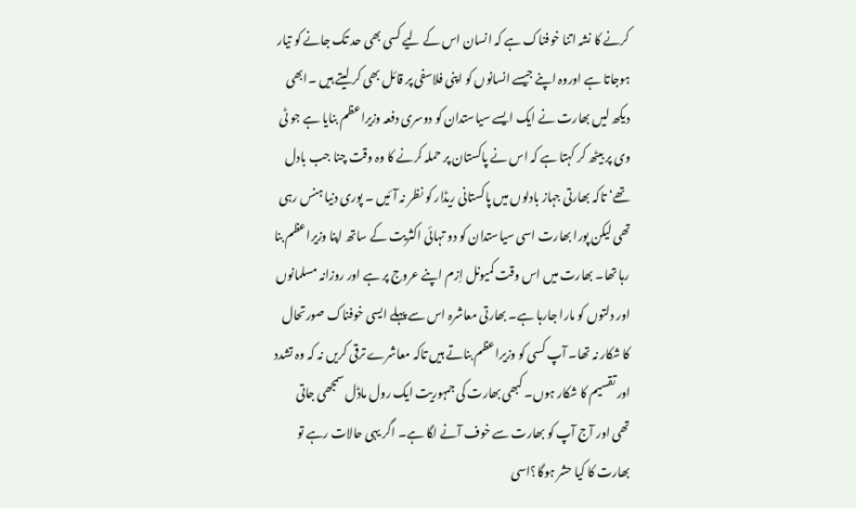کرنے کا نشہ اتنا خوفناک ہے کہ انسان اس کے لیے کسی بھی حد تک جانے کو تیار ہوجاتا ہے اوروہ اپنے جیسے انسانوں کو اپنی فلاسفی پر قائل بھی کر لیتے ہیں ۔ابھی دیکھ لیں بھارت نے ایک ایسے سیاستدان کو دوسری دفعہ وزیراعظم بنایا ہے جو ٹی وی پر بیٹھ کر کہتا ہے کہ اس نے پاکستان پر حملہ کرنے کا وہ وقت چنا جب بادل تھے‘ تاکہ بھارتی جہاز بادلوں میں پاکستانی ریڈار کو نظر نہ آئیں ۔ پوری دنیا ہنس رہی تھی لیکن پورا بھارت اسی سیاستدان کو دو تہائی اکثریت کے ساتھ اپنا وزیراعظم بنا رہا تھا۔ بھارت میں اس وقت کمیونل اِزم اپنے عروج پر ہے اور روزانہ مسلمانوں اور دلتوں کو مارا جارہا ہے۔ بھارتی معاشرہ اس سے پہلے ایسی خوفناک صورتحال کا شکار نہ تھا۔ آپ کسی کو وزیراعظم بناتے ہیں تاکہ معاشرے ترقی کریں نہ کہ وہ تشدد اور تقسیم کا شکار ہوں۔ کبھی بھارت کی جمہوریت ایک رول ماڈل سمجھی جاتی تھی اور آج آپ کو بھارت سے خوف آنے لگا ہے۔ اگر یہی حالات رہے تو بھارت کا کیا حشر ہوگا؟اسی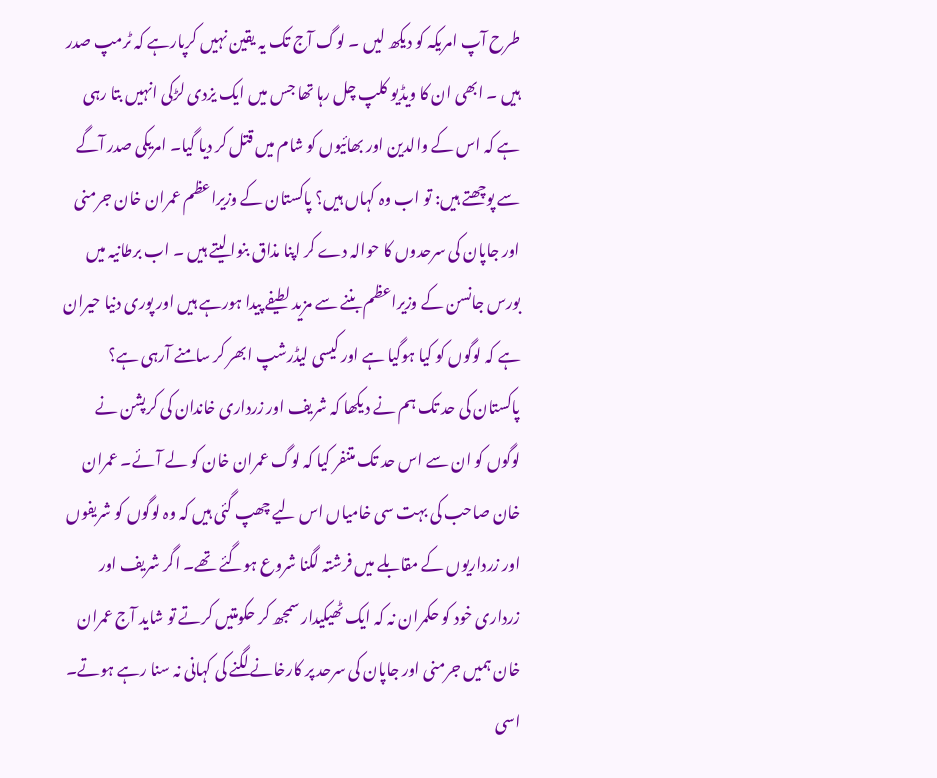طرح آپ امریکہ کو دیکھ لیں ۔ لوگ آج تک یہ یقین نہیں کرپارہے کہ ٹرمپ صدر ہیں ۔ ابھی ان کا ویڈیو کلپ چل رہا تھا جس میں ایک یزدی لڑکی انہیں بتا رہی ہے کہ اس کے والدین اور بھائیوں کو شام میں قتل کر دیا گیا۔ امریکی صدر آگے سے پوچھتے ہیں: تو اب وہ کہاں ہیں؟ پاکستان کے وزیراعظم عمران خان جرمنی اور جاپان کی سرحدوں کا حوالہ دے کر اپنا مذاق بنوا لیتے ہیں ۔ اب برطانیہ میں بورس جانسن کے وزیراعظم بننے سے مزید لطیفے پیدا ہورہے ہیں اور پوری دنیا حیران ہے کہ لوگوں کو کیا ہوگیا ہے اور کیسی لیڈرشپ ابھر کر سامنے آرہی ہے؟
پاکستان کی حد تک ہم نے دیکھا کہ شریف اور زرداری خاندان کی کرپشن نے لوگوں کو ان سے اس حد تک متنفر کیا کہ لوگ عمران خان کو لے آئے۔ عمران خان صاحب کی بہت سی خامیاں اس لیے چھپ گئی ہیں کہ وہ لوگوں کو شریفوں اور زرداریوں کے مقابلے میں فرشتہ لگنا شروع ہوگئے تھے۔ اگر شریف اور زرداری خود کو حکمران نہ کہ ایک ٹھیکیدار سمجھ کر حکومتیں کرتے تو شاید آج عمران خان ہمیں جرمنی اور جاپان کی سرحد پر کارخانے لگنے کی کہانی نہ سنا رہے ہوتے۔ اسی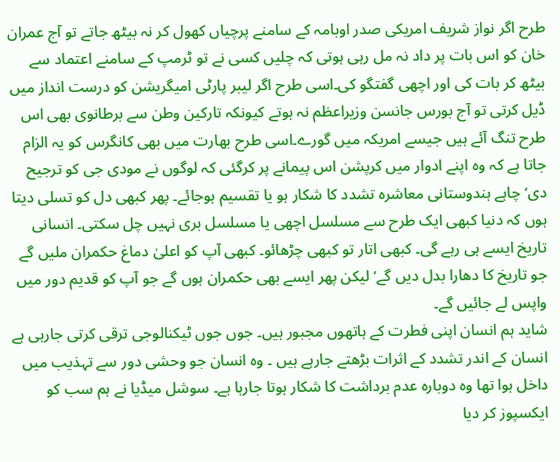طرح اگر نواز شریف امریکی صدر اوبامہ کے سامنے پرچیاں کھول کر نہ بیٹھ جاتے تو آج عمران خان کو اس بات پر داد نہ مل رہی ہوتی کہ چلیں کسی نے تو ٹرمپ کے سامنے اعتماد سے بیٹھ کر بات کی اور اچھی گفتگو کی۔اسی طرح اگر لیبر پارٹی امیگریشن کو درست انداز میں ڈیل کرتی تو آج بورس جانسن وزیراعظم نہ ہوتے کیونکہ تارکین وطن سے برطانوی بھی اس طرح تنگ آئے ہیں جیسے امریکہ میں گورے۔اسی طرح بھارت میں بھی کانگرس کو یہ الزام جاتا ہے کہ وہ اپنے ادوار میں کرپشن اس پیمانے پر کرگئی کہ لوگوں نے مودی جی کو ترجیح دی‘ چاہے ہندوستانی معاشرہ تشدد کا شکار ہو یا تقسیم ہوجائے۔ پھر کبھی دل کو تسلی دیتا ہوں کہ دنیا کبھی ایک طرح سے مسلسل اچھی یا مسلسل بری نہیں چل سکتی۔ انسانی تاریخ ایسے ہی رہے گی۔ کبھی اتار تو کبھی چڑھائو۔ کبھی آپ کو اعلیٰ دماغ حکمران ملیں گے جو تاریخ کا دھارا بدل دیں گے‘ لیکن پھر ایسے بھی حکمران ہوں گے جو آپ کو قدیم دور میں واپس لے جائیں گے۔
شاید ہم انسان اپنی فطرت کے ہاتھوں مجبور ہیں۔ جوں جوں ٹیکنالوجی ترقی کرتی جارہی ہے انسان کے اندر تشدد کے اثرات بڑھتے جارہے ہیں ۔ وہ انسان جو وحشی دور سے تہذیب میں داخل ہوا تھا وہ دوبارہ عدم برداشت کا شکار ہوتا جارہا ہے۔ سوشل میڈیا نے ہم سب کو ایکسپوز کر دیا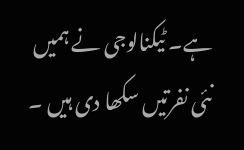ہے۔ ٹیکنالوجی نے ہمیں نئی نفرتیں سکھا دی ہیں ۔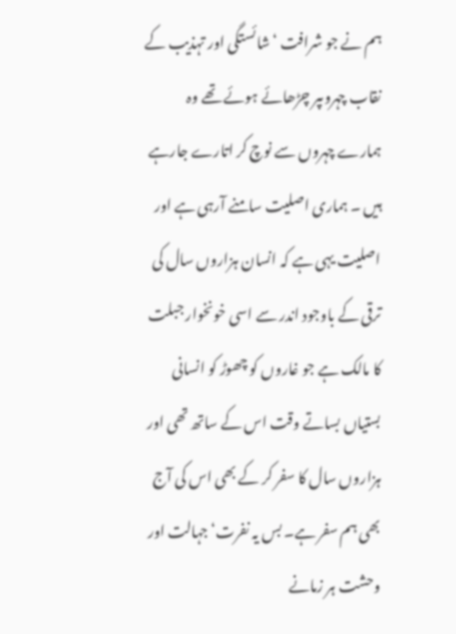ہم نے جو شرافت ‘ شائستگی اور تہذیب کے نقاب چہروںپر چڑھائے ہوئے تھے وہ ہمارے چہروں سے نوچ کر اتارے جارہے ہیں ۔ ہماری اصلیت سامنے آرہی ہے اور اصلیت یہی ہے کہ انسان ہزاروں سال کی ترقی کے باوجود اندر سے اسی خونخوار جبلت کا مالک ہے جو غاروں کو چھوڑ کو انسانی بستیاں بساتے وقت اس کے ساتھ تھی اور ہزاروں سال کا سفر کر کے بھی اس کی آج بھی ہم سفر ہے۔ بس یہ نفرت‘ جہالت اور وحشت ہر زمانے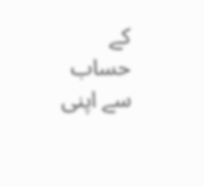کے حساب سے اپنی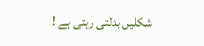شکلیں بدلتی رہتی ہے !